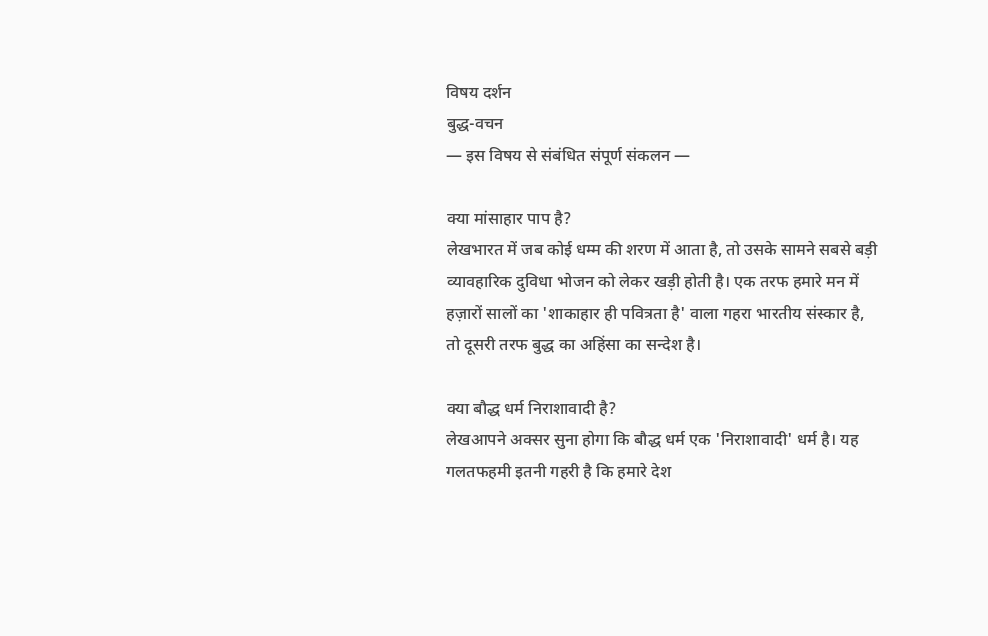विषय दर्शन
बुद्ध-वचन
— इस विषय से संबंधित संपूर्ण संकलन —

क्या मांसाहार पाप है?
लेखभारत में जब कोई धम्म की शरण में आता है, तो उसके सामने सबसे बड़ी व्यावहारिक दुविधा भोजन को लेकर खड़ी होती है। एक तरफ हमारे मन में हज़ारों सालों का 'शाकाहार ही पवित्रता है' वाला गहरा भारतीय संस्कार है, तो दूसरी तरफ बुद्ध का अहिंसा का सन्देश है।

क्या बौद्ध धर्म निराशावादी है?
लेखआपने अक्सर सुना होगा कि बौद्ध धर्म एक 'निराशावादी' धर्म है। यह गलतफहमी इतनी गहरी है कि हमारे देश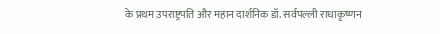के प्रथम उपराष्ट्रपति और महान दार्शनिक डॉ. सर्वपल्ली राधाकृष्णन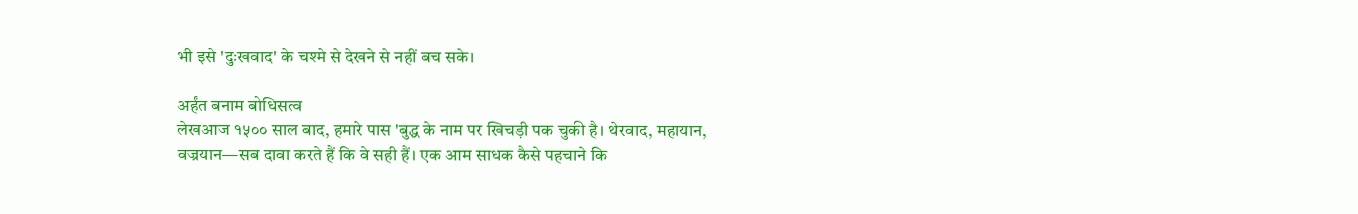भी इसे 'दुःखवाद' के चश्मे से देखने से नहीं बच सके।

अर्हंत बनाम बोधिसत्व
लेखआज १५०० साल बाद, हमारे पास 'बुद्ध के नाम पर खिचड़ी पक चुकी है। थेरवाद, महायान, वज्रयान—सब दावा करते हैं कि वे सही हैं। एक आम साधक कैसे पहचाने कि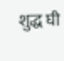शुद्ध घी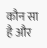कौन सा है और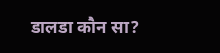डालडा कौन सा?